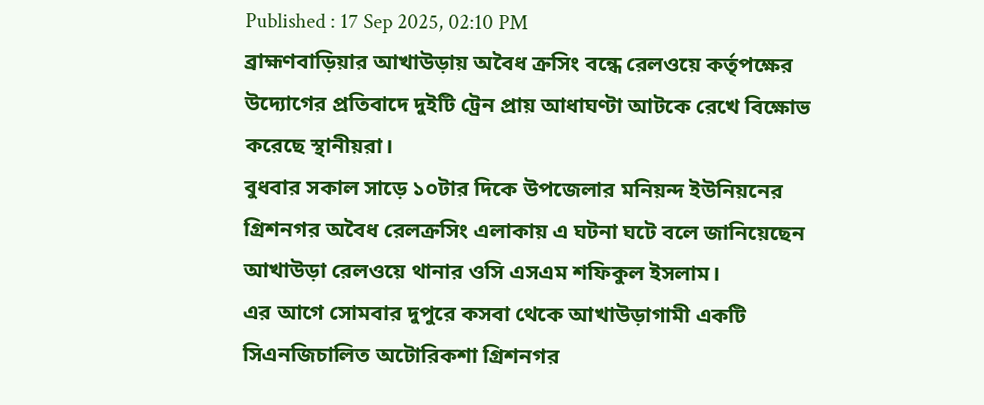Published : 17 Sep 2025, 02:10 PM
ব্রাহ্মণবাড়িয়ার আখাউড়ায় অবৈধ ক্রসিং বন্ধে রেলওয়ে কর্তৃপক্ষের উদ্যোগের প্রতিবাদে দুইটি ট্রেন প্রায় আধাঘণ্টা আটকে রেখে বিক্ষোভ করেছে স্থানীয়রা।
বুধবার সকাল সাড়ে ১০টার দিকে উপজেলার মনিয়ন্দ ইউনিয়নের গ্রিশনগর অবৈধ রেলক্রসিং এলাকায় এ ঘটনা ঘটে বলে জানিয়েছেন আখাউড়া রেলওয়ে থানার ওসি এসএম শফিকুল ইসলাম।
এর আগে সোমবার দুপুরে কসবা থেকে আখাউড়াগামী একটি সিএনজিচালিত অটোরিকশা গ্রিশনগর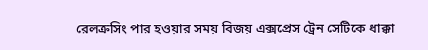রেলক্রসিং পার হওয়ার সময় বিজয় এক্সপ্রেস ট্রেন সেটিকে ধাক্কা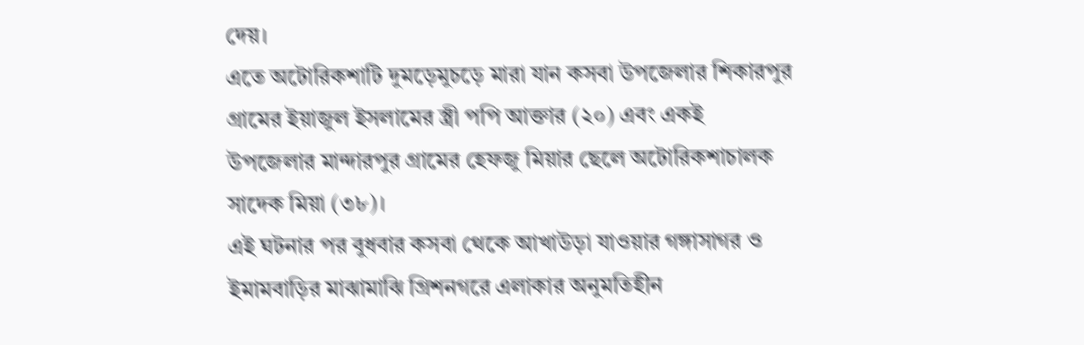দেয়।
এতে অটোরিকশাটি দুমড়েমুচড়ে মারা যান কসবা উপজেলার শিকারপুর গ্রামের ইয়াজুল ইসলামের স্ত্রী পপি আক্তার (২০) এবং একই উপজেলার মান্দারপুর গ্রামের হেফজু মিয়ার ছেলে অটোরিকশাচালক সাদেক মিয়া (৩৮)।
এই ঘটনার পর বুধবার কসবা থেকে আখাউড়া যাওয়ার গঙ্গাসাগর ও ইমামবাড়ির মাঝামাঝি গ্রিশনগরে এলাকার অনুমতিহীন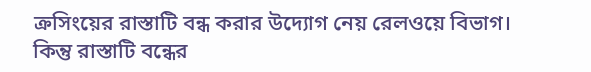ক্রসিংয়ের রাস্তাটি বন্ধ করার উদ্যোগ নেয় রেলওয়ে বিভাগ।
কিন্তু রাস্তাটি বন্ধের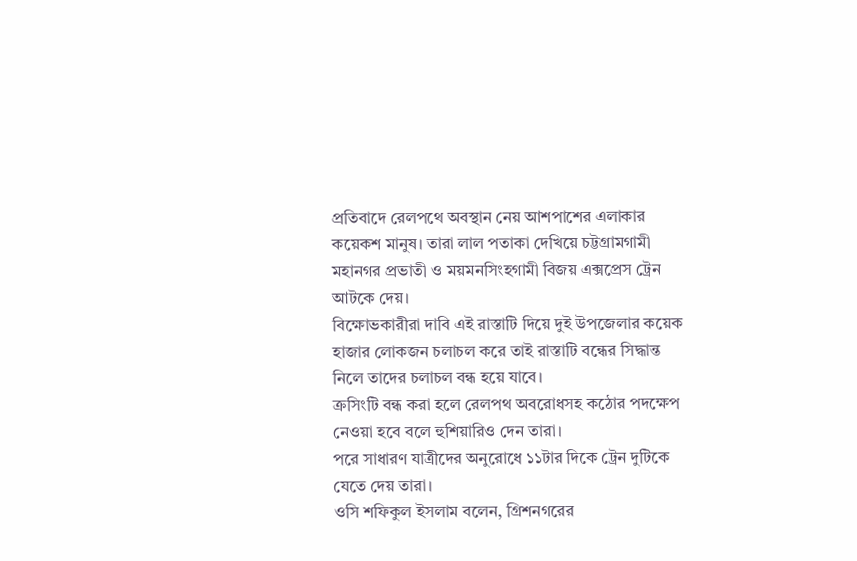প্রতিবাদে রেলপথে অবস্থান নেয় আশপাশের এলাকার কয়েকশ মানুষ। তারা লাল পতাকা দেখিয়ে চট্টগ্রামগামী মহানগর প্রভাতী ও ময়মনসিংহগামী বিজয় এক্সপ্রেস ট্রেন আটকে দেয়।
বিক্ষোভকারীরা দাবি এই রাস্তাটি দিয়ে দুই উপজেলার কয়েক হাজার লোকজন চলাচল করে তাই রাস্তাটি বন্ধের সিদ্ধান্ত নিলে তাদের চলাচল বন্ধ হয়ে যাবে।
ক্রসিংটি বন্ধ করা হলে রেলপথ অবরোধসহ কঠোর পদক্ষেপ নেওয়া হবে বলে হুশিয়ারিও দেন তারা।
পরে সাধারণ যাত্রীদের অনুরোধে ১১টার দিকে ট্রেন দুটিকে যেতে দেয় তারা।
ওসি শফিকুল ইসলাম বলেন, গ্রিশনগরের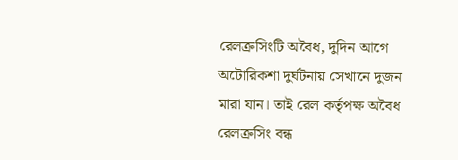রেলক্রসিংটি অবৈধ, দুদিন আগে অটোরিকশা দুর্ঘটনায় সেখানে দুজন মারা যান। তাই রেল কর্তৃপক্ষ অবৈধ রেলক্রসিং বন্ধ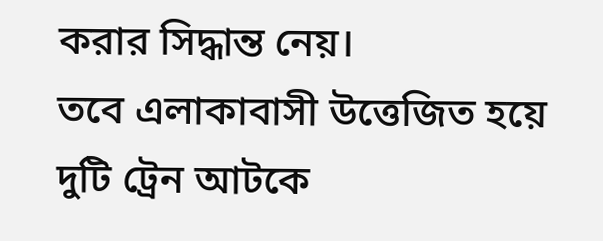করার সিদ্ধান্ত নেয়।
তবে এলাকাবাসী উত্তেজিত হয়ে দুটি ট্রেন আটকে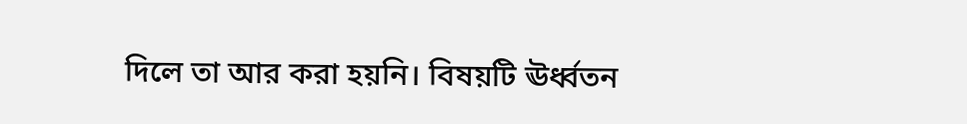দিলে তা আর করা হয়নি। বিষয়টি ঊর্ধ্বতন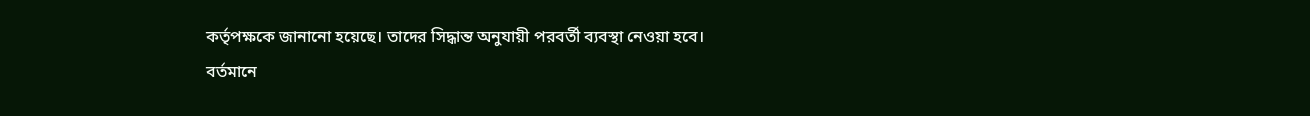কর্তৃপক্ষকে জানানো হয়েছে। তাদের সিদ্ধান্ত অনুযায়ী পরবর্তী ব্যবস্থা নেওয়া হবে।
বর্তমানে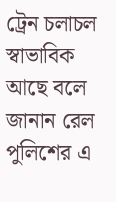ট্রেন চলাচল স্বাভাবিক আছে বলে জানান রেল পুলিশের এ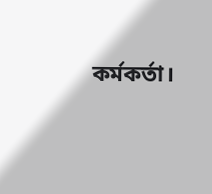কর্মকর্তা।